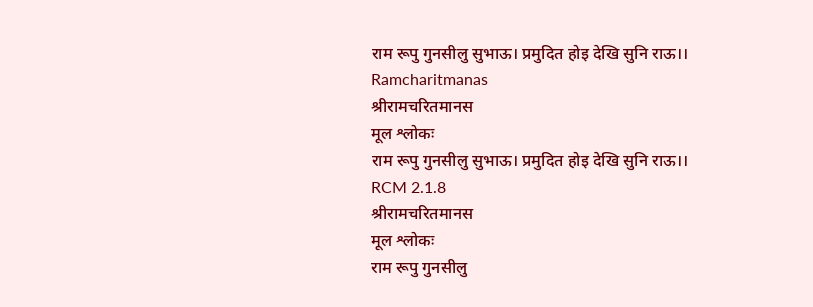राम रूपु गुनसीलु सुभाऊ। प्रमुदित होइ देखि सुनि राऊ।।
Ramcharitmanas
श्रीरामचरितमानस
मूल श्लोकः
राम रूपु गुनसीलु सुभाऊ। प्रमुदित होइ देखि सुनि राऊ।।
RCM 2.1.8
श्रीरामचरितमानस
मूल श्लोकः
राम रूपु गुनसीलु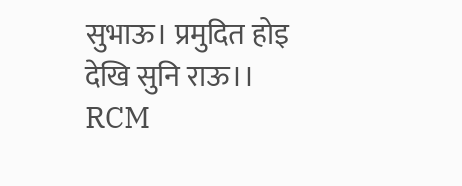सुभाऊ। प्रमुदित होइ देखि सुनि राऊ।।
RCM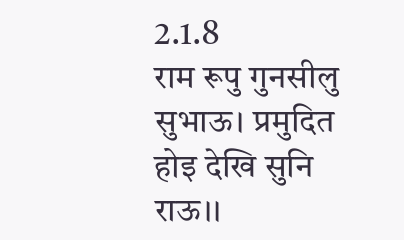2.1.8
राम रूपु गुनसीलु सुभाऊ। प्रमुदित होइ देखि सुनि राऊ।।